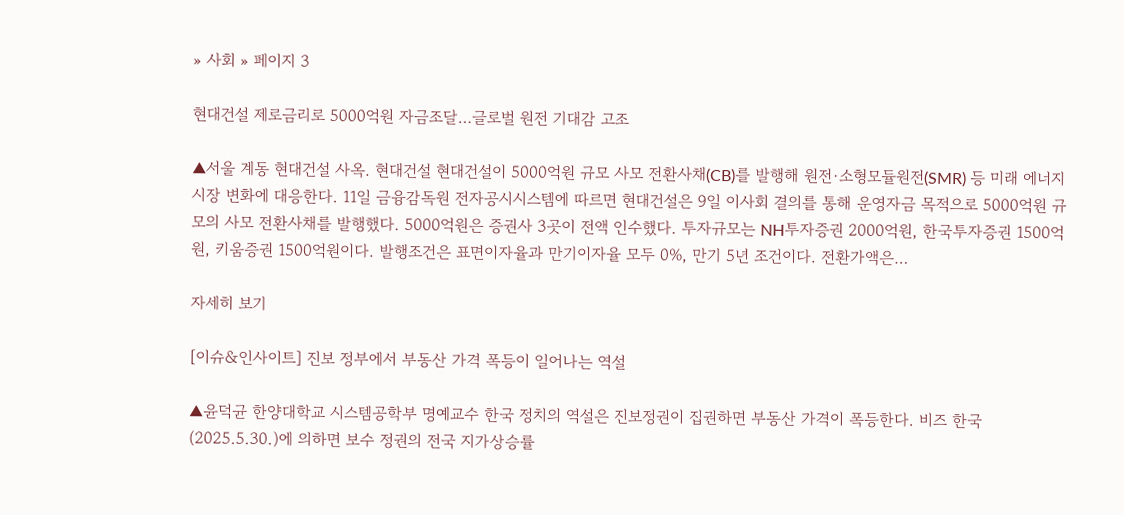» 사회 » 페이지 3

현대건설 제로금리로 5000억원 자금조달…글로벌 원전 기대감 고조

▲서울 계동 현대건설 사옥. 현대건설 현대건설이 5000억원 규모 사모 전환사채(CB)를 발행해 원전·소형모듈원전(SMR) 등 미래 에너지 시장 변화에 대응한다. 11일 금융감독원 전자공시시스템에 따르면 현대건설은 9일 이사회 결의를 통해 운영자금 목적으로 5000억원 규모의 사모 전환사채를 발행했다. 5000억원은 증권사 3곳이 전액 인수했다. 투자규모는 NH투자증권 2000억원, 한국투자증권 1500억원, 키움증권 1500억원이다. 발행조건은 표면이자율과 만기이자율 모두 0%, 만기 5년 조건이다. 전환가액은…

자세히 보기

[이슈&인사이트] 진보 정부에서 부동산 가격 폭등이 일어나는 역설

▲윤덕균 한양대학교 시스템공학부 명예교수 한국 정치의 역설은 진보정권이 집권하면 부동산 가격이 폭등한다. 비즈 한국(2025.5.30.)에 의하면 보수 정권의 전국 지가상승률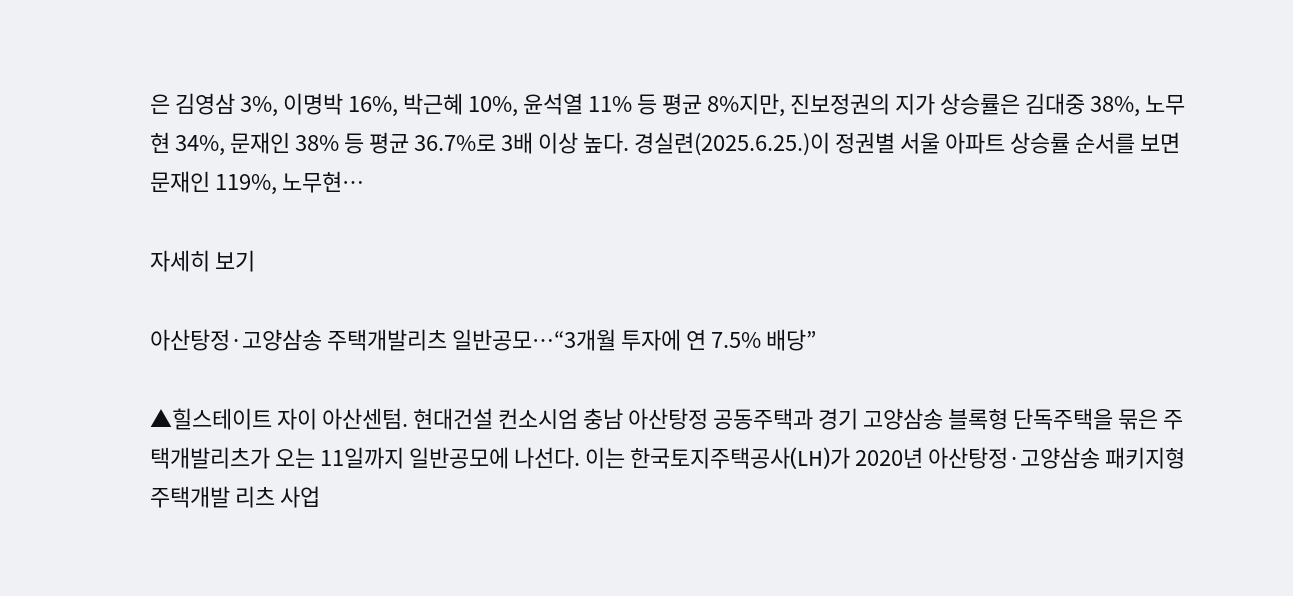은 김영삼 3%, 이명박 16%, 박근혜 10%, 윤석열 11% 등 평균 8%지만, 진보정권의 지가 상승률은 김대중 38%, 노무현 34%, 문재인 38% 등 평균 36.7%로 3배 이상 높다. 경실련(2025.6.25.)이 정권별 서울 아파트 상승률 순서를 보면 문재인 119%, 노무현…

자세히 보기

아산탕정·고양삼송 주택개발리츠 일반공모…“3개월 투자에 연 7.5% 배당”

▲힐스테이트 자이 아산센텀. 현대건설 컨소시엄 충남 아산탕정 공동주택과 경기 고양삼송 블록형 단독주택을 묶은 주택개발리츠가 오는 11일까지 일반공모에 나선다. 이는 한국토지주택공사(LH)가 2020년 아산탕정·고양삼송 패키지형 주택개발 리츠 사업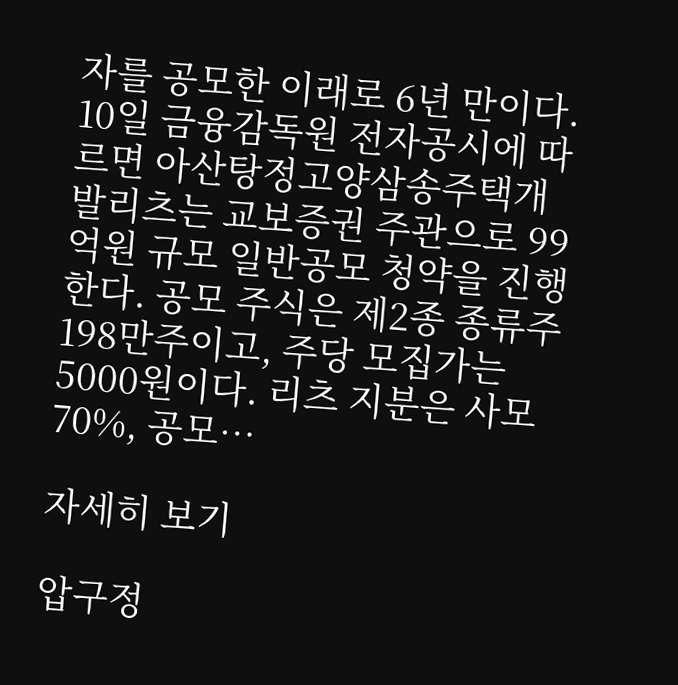자를 공모한 이래로 6년 만이다. 10일 금융감독원 전자공시에 따르면 아산탕정고양삼송주택개발리츠는 교보증권 주관으로 99억원 규모 일반공모 청약을 진행한다. 공모 주식은 제2종 종류주 198만주이고, 주당 모집가는 5000원이다. 리츠 지분은 사모 70%, 공모…

자세히 보기

압구정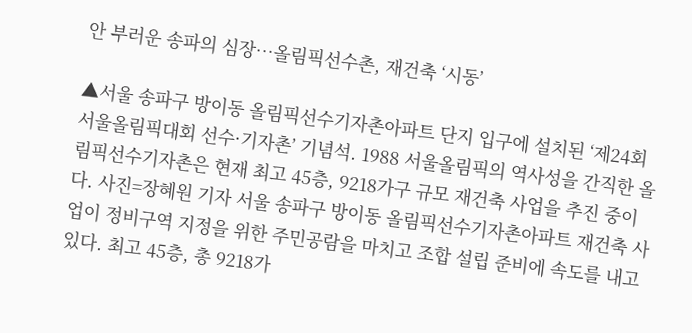안 부러운 송파의 심장…올림픽선수촌, 재건축 ‘시동’

▲서울 송파구 방이동 올림픽선수기자촌아파트 단지 입구에 설치된 ‘제24회 서울올림픽대회 선수·기자촌’ 기념석. 1988 서울올림픽의 역사성을 간직한 올림픽선수기자촌은 현재 최고 45층, 9218가구 규모 재건축 사업을 추진 중이다. 사진=장혜원 기자 서울 송파구 방이동 올림픽선수기자촌아파트 재건축 사업이 정비구역 지정을 위한 주민공람을 마치고 조합 설립 준비에 속도를 내고 있다. 최고 45층, 총 9218가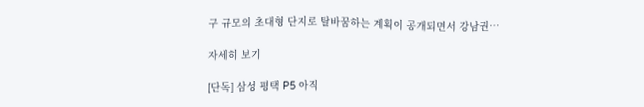구 규모의 초대형 단지로 탈바꿈하는 계획이 공개되면서 강남권…

자세히 보기

[단독] 삼성 평택 P5 아직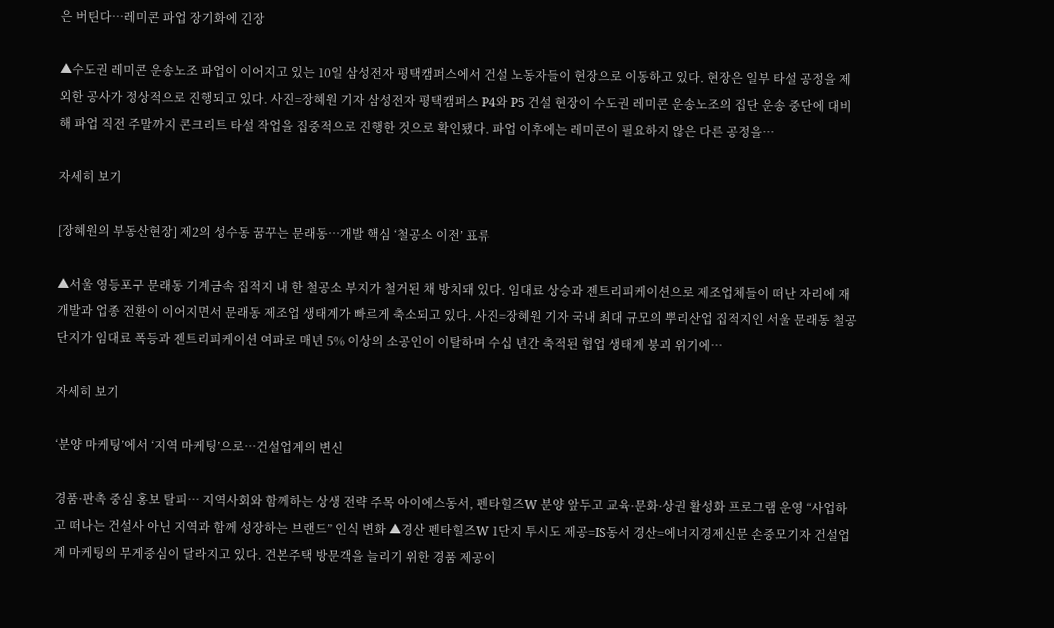은 버틴다…레미콘 파업 장기화에 긴장

▲수도권 레미콘 운송노조 파업이 이어지고 있는 10일 삼성전자 평택캠퍼스에서 건설 노동자들이 현장으로 이동하고 있다. 현장은 일부 타설 공정을 제외한 공사가 정상적으로 진행되고 있다. 사진=장혜원 기자 삼성전자 평택캠퍼스 P4와 P5 건설 현장이 수도권 레미콘 운송노조의 집단 운송 중단에 대비해 파업 직전 주말까지 콘크리트 타설 작업을 집중적으로 진행한 것으로 확인됐다. 파업 이후에는 레미콘이 필요하지 않은 다른 공정을…

자세히 보기

[장혜원의 부동산현장] 제2의 성수동 꿈꾸는 문래동…개발 핵심 ‘철공소 이전’ 표류

▲서울 영등포구 문래동 기계금속 집적지 내 한 철공소 부지가 철거된 채 방치돼 있다. 임대료 상승과 젠트리피케이션으로 제조업체들이 떠난 자리에 재개발과 업종 전환이 이어지면서 문래동 제조업 생태계가 빠르게 축소되고 있다. 사진=장혜원 기자 국내 최대 규모의 뿌리산업 집적지인 서울 문래동 철공단지가 임대료 폭등과 젠트리피케이션 여파로 매년 5% 이상의 소공인이 이탈하며 수십 년간 축적된 협업 생태계 붕괴 위기에…

자세히 보기

‘분양 마케팅’에서 ‘지역 마케팅’으로…건설업계의 변신

경품·판촉 중심 홍보 탈피… 지역사회와 함께하는 상생 전략 주목 아이에스동서, 펜타힐즈W 분양 앞두고 교육·문화·상권 활성화 프로그램 운영 “사업하고 떠나는 건설사 아닌 지역과 함께 성장하는 브랜드” 인식 변화 ▲경산 펜타힐즈W 1단지 투시도 제공=IS동서 경산=에너지경제신문 손중모기자 건설업계 마케팅의 무게중심이 달라지고 있다. 견본주택 방문객을 늘리기 위한 경품 제공이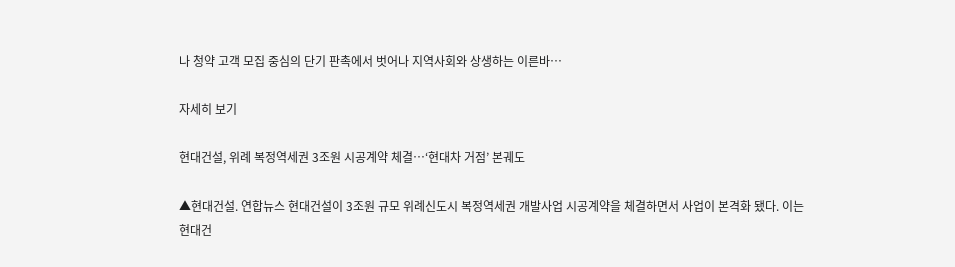나 청약 고객 모집 중심의 단기 판촉에서 벗어나 지역사회와 상생하는 이른바…

자세히 보기

현대건설, 위례 복정역세권 3조원 시공계약 체결…‘현대차 거점’ 본궤도

▲현대건설. 연합뉴스 현대건설이 3조원 규모 위례신도시 복정역세권 개발사업 시공계약을 체결하면서 사업이 본격화 됐다. 이는 현대건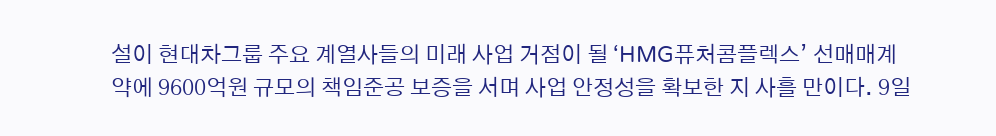설이 현대차그룹 주요 계열사들의 미래 사업 거점이 될 ‘HMG퓨처콤플렉스’ 선매매계약에 9600억원 규모의 책임준공 보증을 서며 사업 안정성을 확보한 지 사흘 만이다. 9일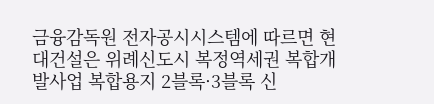금융감독원 전자공시시스템에 따르면 현대건설은 위례신도시 복정역세권 복합개발사업 복합용지 2블록·3블록 신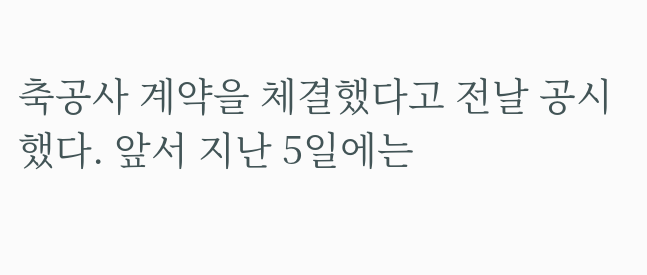축공사 계약을 체결했다고 전날 공시했다. 앞서 지난 5일에는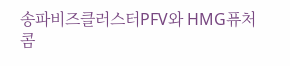송파비즈클러스터PFV와 HMG퓨처콤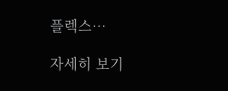플렉스…

자세히 보기